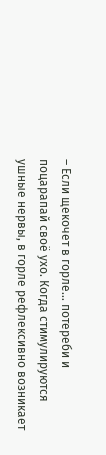– Если щекочет в горле… потереби и поцарапай своё ухо. Когда стимулируются ушные нервы, в горле рефлексивно возникает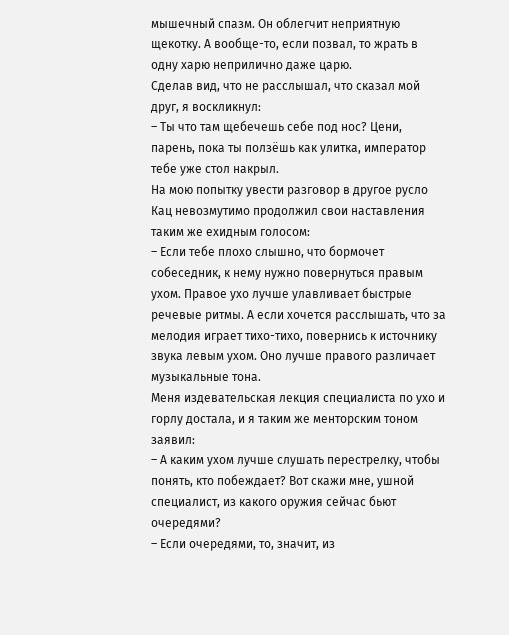мышечный спазм. Он облегчит неприятную щекотку. А вообще-то, если позвал, то жрать в одну харю неприлично даже царю.
Сделав вид, что не расслышал, что сказал мой друг, я воскликнул:
– Ты что там щебечешь себе под нос? Цени, парень, пока ты ползёшь как улитка, император тебе уже стол накрыл.
На мою попытку увести разговор в другое русло Кац невозмутимо продолжил свои наставления таким же ехидным голосом:
– Если тебе плохо слышно, что бормочет собеседник, к нему нужно повернуться правым ухом. Правое ухо лучше улавливает быстрые речевые ритмы. А если хочется расслышать, что за мелодия играет тихо-тихо, повернись к источнику звука левым ухом. Оно лучше правого различает музыкальные тона.
Меня издевательская лекция специалиста по ухо и горлу достала, и я таким же менторским тоном заявил:
– А каким ухом лучше слушать перестрелку, чтобы понять, кто побеждает? Вот скажи мне, ушной специалист, из какого оружия сейчас бьют очередями?
– Если очередями, то, значит, из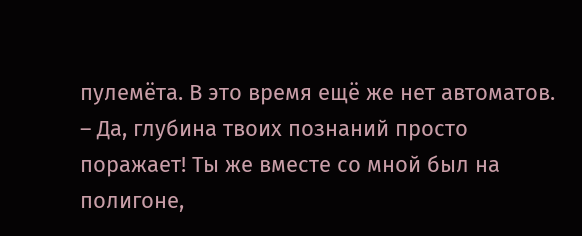пулемёта. В это время ещё же нет автоматов.
– Да, глубина твоих познаний просто поражает! Ты же вместе со мной был на полигоне,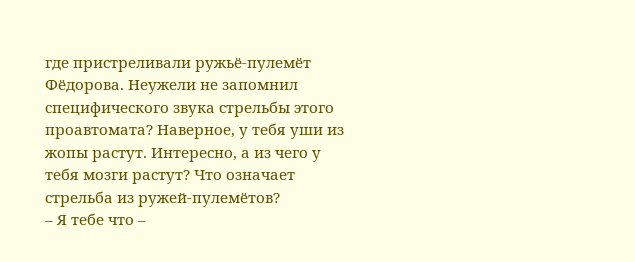где пристреливали ружьё-пулемёт Фёдорова. Неужели не запомнил специфического звука стрельбы этого проавтомата? Наверное, у тебя уши из жопы растут. Интересно, а из чего у тебя мозги растут? Что означает стрельба из ружей-пулемётов?
– Я тебе что –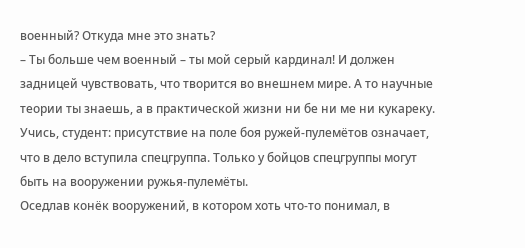военный? Откуда мне это знать?
– Ты больше чем военный – ты мой серый кардинал! И должен задницей чувствовать, что творится во внешнем мире. А то научные теории ты знаешь, а в практической жизни ни бе ни ме ни кукареку. Учись, студент: присутствие на поле боя ружей-пулемётов означает, что в дело вступила спецгруппа. Только у бойцов спецгруппы могут быть на вооружении ружья-пулемёты.
Оседлав конёк вооружений, в котором хоть что-то понимал, в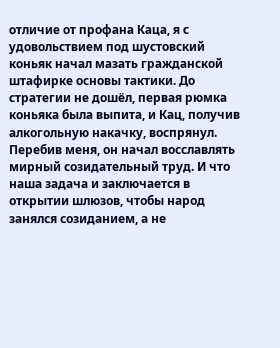отличие от профана Каца, я с удовольствием под шустовский коньяк начал мазать гражданской штафирке основы тактики. До стратегии не дошёл, первая рюмка коньяка была выпита, и Кац, получив алкогольную накачку, воспрянул. Перебив меня, он начал восславлять мирный созидательный труд. И что наша задача и заключается в открытии шлюзов, чтобы народ занялся созиданием, а не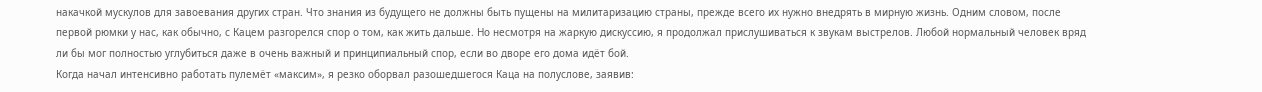накачкой мускулов для завоевания других стран. Что знания из будущего не должны быть пущены на милитаризацию страны, прежде всего их нужно внедрять в мирную жизнь. Одним словом, после первой рюмки у нас, как обычно, с Кацем разгорелся спор о том, как жить дальше. Но несмотря на жаркую дискуссию, я продолжал прислушиваться к звукам выстрелов. Любой нормальный человек вряд ли бы мог полностью углубиться даже в очень важный и принципиальный спор, если во дворе его дома идёт бой.
Когда начал интенсивно работать пулемёт «максим», я резко оборвал разошедшегося Каца на полуслове, заявив: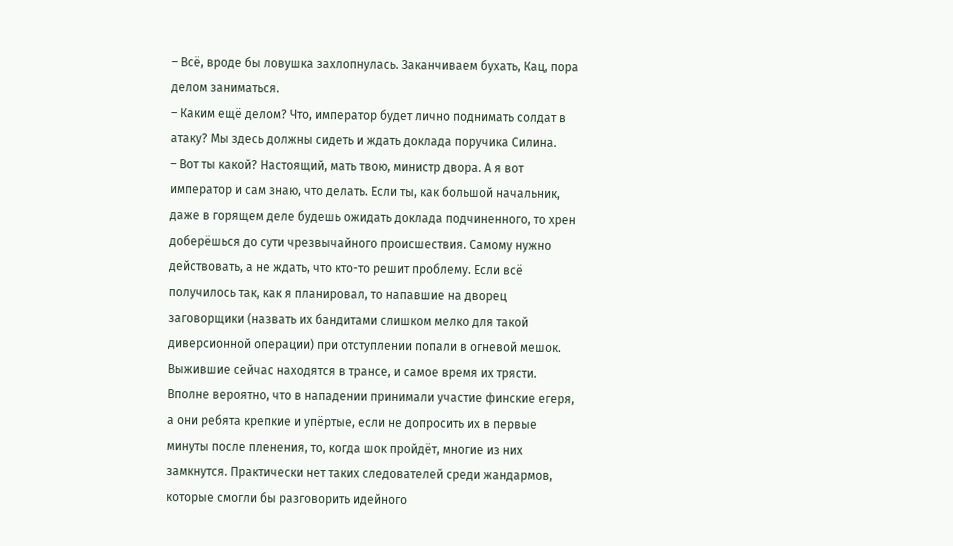– Всё, вроде бы ловушка захлопнулась. Заканчиваем бухать, Кац, пора делом заниматься.
– Каким ещё делом? Что, император будет лично поднимать солдат в атаку? Мы здесь должны сидеть и ждать доклада поручика Силина.
– Вот ты какой? Настоящий, мать твою, министр двора. А я вот император и сам знаю, что делать. Если ты, как большой начальник, даже в горящем деле будешь ожидать доклада подчиненного, то хрен доберёшься до сути чрезвычайного происшествия. Самому нужно действовать, а не ждать, что кто-то решит проблему. Если всё получилось так, как я планировал, то напавшие на дворец заговорщики (назвать их бандитами слишком мелко для такой диверсионной операции) при отступлении попали в огневой мешок. Выжившие сейчас находятся в трансе, и самое время их трясти. Вполне вероятно, что в нападении принимали участие финские егеря, а они ребята крепкие и упёртые, если не допросить их в первые минуты после пленения, то, когда шок пройдёт, многие из них замкнутся. Практически нет таких следователей среди жандармов, которые смогли бы разговорить идейного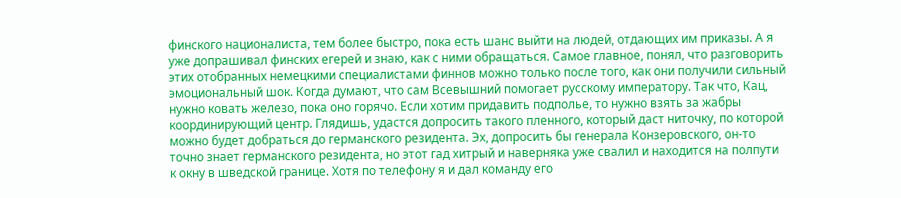финского националиста, тем более быстро, пока есть шанс выйти на людей, отдающих им приказы. А я уже допрашивал финских егерей и знаю, как с ними обращаться. Самое главное, понял, что разговорить этих отобранных немецкими специалистами финнов можно только после того, как они получили сильный эмоциональный шок. Когда думают, что сам Всевышний помогает русскому императору. Так что, Кац, нужно ковать железо, пока оно горячо. Если хотим придавить подполье, то нужно взять за жабры координирующий центр. Глядишь, удастся допросить такого пленного, который даст ниточку, по которой можно будет добраться до германского резидента. Эх, допросить бы генерала Конзеровского, он-то точно знает германского резидента, но этот гад хитрый и наверняка уже свалил и находится на полпути к окну в шведской границе. Хотя по телефону я и дал команду его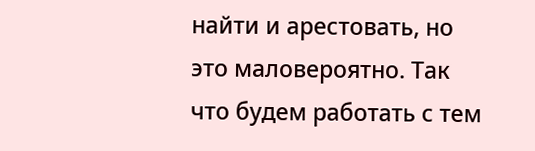найти и арестовать, но это маловероятно. Так что будем работать с тем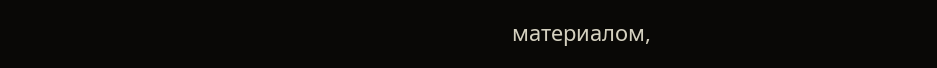материалом,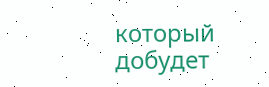который добудет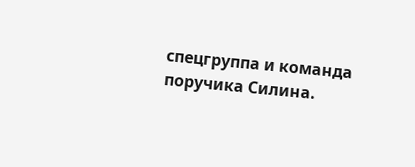спецгруппа и команда поручика Силина.